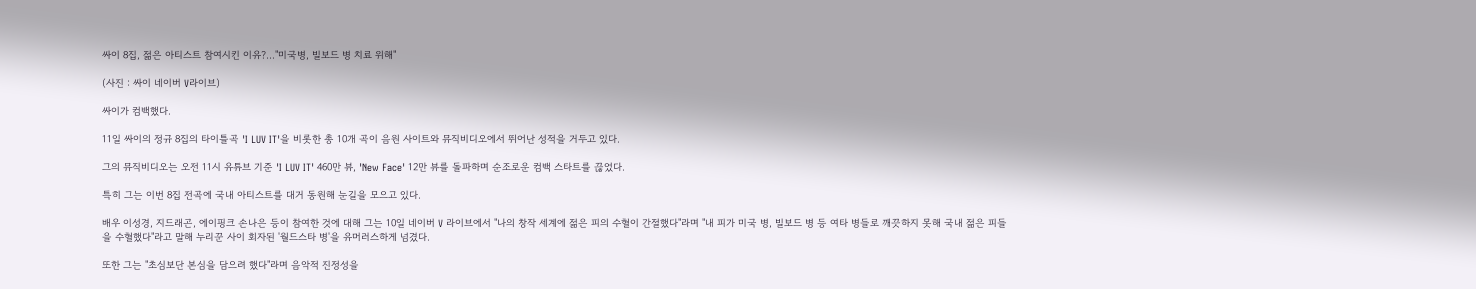싸이 8집, 젊은 아티스트 참여시킨 이유?…"미국병, 빌보드 병 치료 위해"

(사진 : 싸이 네이버 V라이브)

싸이가 컴백했다.

11일 싸이의 정규 8집의 타이틀곡 'I LUV IT'을 비롯한 총 10개 곡이 음원 사이트와 뮤직비디오에서 뛰어난 성적을 거두고 있다.

그의 뮤직비디오는 오전 11시 유튜브 기준 'I LUV IT' 460만 뷰, 'New Face' 12만 뷰를 돌파하며 순조로운 컴백 스타트를 끊었다.

특히 그는 이번 8집 전곡에 국내 아티스트를 대거 동원해 눈길을 모으고 있다.

배우 이성경, 지드래곤, 에이핑크 손나은 등이 참여한 것에 대해 그는 10일 네이버 V 라이브에서 "나의 창작 세계에 젊은 피의 수혈이 간절했다"라며 "내 피가 미국 병, 빌보드 병 등 여타 병들로 깨끗하지 못해 국내 젊은 피들을 수혈했다"라고 말해 누리꾼 사이 회자된 '월드스타 병'을 유머러스하게 넘겼다.

또한 그는 "초심보단 본심을 담으려 했다"라며 음악적 진정성을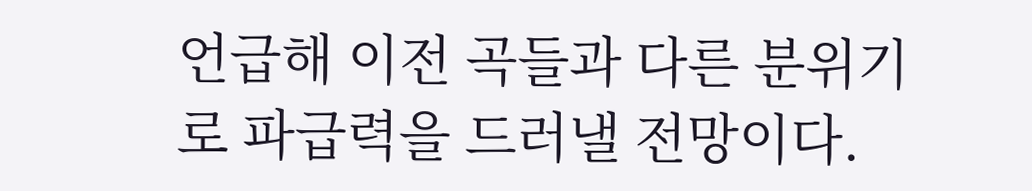언급해 이전 곡들과 다른 분위기로 파급력을 드러낼 전망이다.